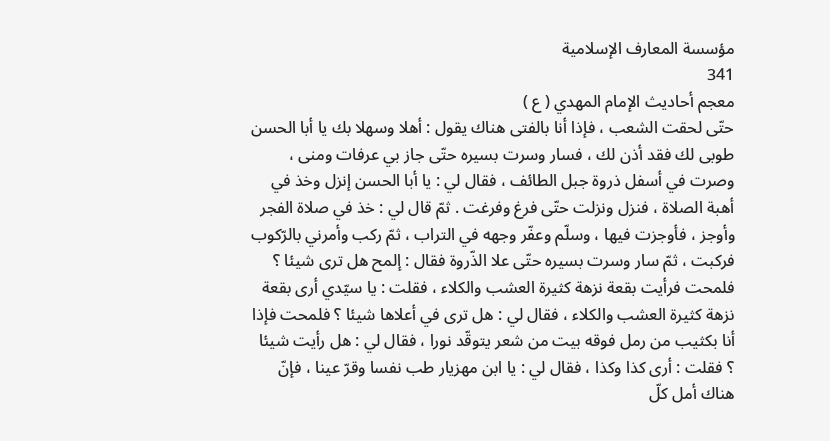مؤسسة المعارف الإسلامية
341
معجم أحاديث الإمام المهدي ( ع )
حتّى لحقت الشعب ، فإذا أنا بالفتى هناك يقول : أهلا وسهلا بك يا أبا الحسن طوبى لك فقد أذن لك ، فسار وسرت بسيره حتّى جاز بي عرفات ومنى ، وصرت في أسفل ذروة جبل الطائف ، فقال لي : يا أبا الحسن إنزل وخذ في أهبة الصلاة ، فنزل ونزلت حتّى فرغ وفرغت . ثمّ قال لي : خذ في صلاة الفجر وأوجز ، فأوجزت فيها ، وسلّم وعفّر وجهه في التراب ، ثمّ ركب وأمرني بالرّكوب فركبت ، ثمّ سار وسرت بسيره حتّى علا الذّروة فقال : إلمح هل ترى شيئا ؟ فلمحت فرأيت بقعة نزهة كثيرة العشب والكلاء ، فقلت : يا سيّدي أرى بقعة نزهة كثيرة العشب والكلاء ، فقال لي : هل ترى في أعلاها شيئا ؟ فلمحت فإذا أنا بكثيب من رمل فوقه بيت من شعر يتوقّد نورا ، فقال لي : هل رأيت شيئا ؟ فقلت : أرى كذا وكذا ، فقال لي : يا ابن مهزيار طب نفسا وقرّ عينا ، فإنّ هناك أمل كلّ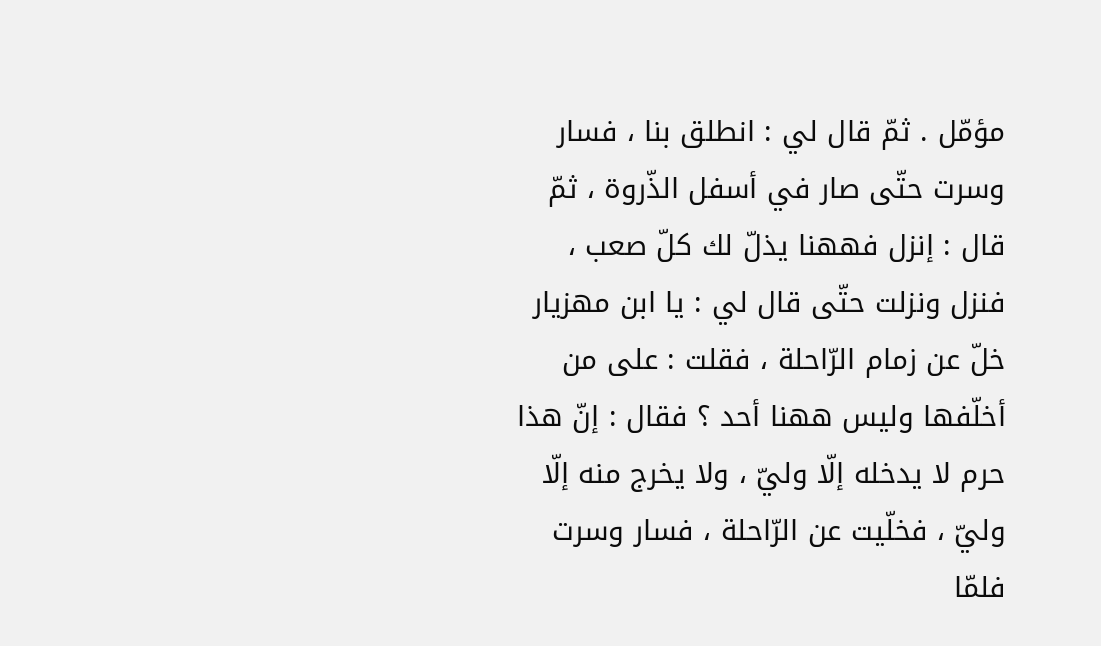مؤمّل . ثمّ قال لي : انطلق بنا ، فسار وسرت حتّى صار في أسفل الذّروة ، ثمّ قال : إنزل فههنا يذلّ لك كلّ صعب ، فنزل ونزلت حتّى قال لي : يا ابن مهزيار خلّ عن زمام الرّاحلة ، فقلت : على من أخلّفها وليس ههنا أحد ؟ فقال : إنّ هذا حرم لا يدخله إلّا وليّ ، ولا يخرج منه إلّا وليّ ، فخلّيت عن الرّاحلة ، فسار وسرت فلمّا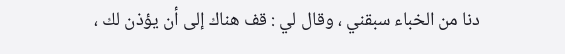دنا من الخباء سبقني ، وقال لي : قف هناك إلى أن يؤذن لك ،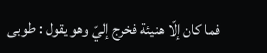فما كان إلّا هنيئة فخرج إليّ وهو يقول : طوبى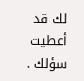لك قد أعطيت سؤلك .